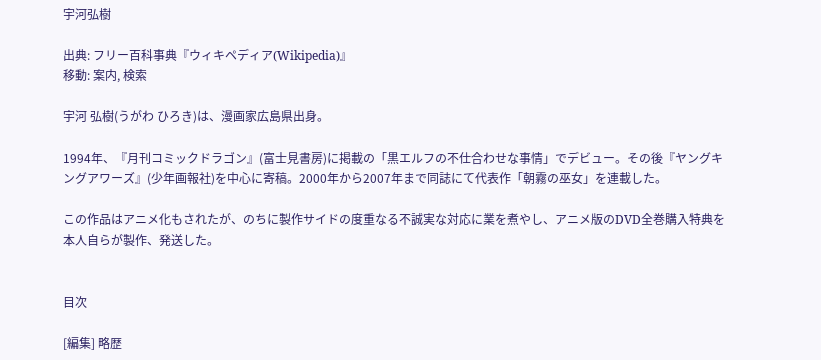宇河弘樹

出典: フリー百科事典『ウィキペディア(Wikipedia)』
移動: 案内, 検索

宇河 弘樹(うがわ ひろき)は、漫画家広島県出身。

1994年、『月刊コミックドラゴン』(富士見書房)に掲載の「黒エルフの不仕合わせな事情」でデビュー。その後『ヤングキングアワーズ』(少年画報社)を中心に寄稿。2000年から2007年まで同誌にて代表作「朝霧の巫女」を連載した。

この作品はアニメ化もされたが、のちに製作サイドの度重なる不誠実な対応に業を煮やし、アニメ版のDVD全巻購入特典を本人自らが製作、発送した。


目次

[編集] 略歴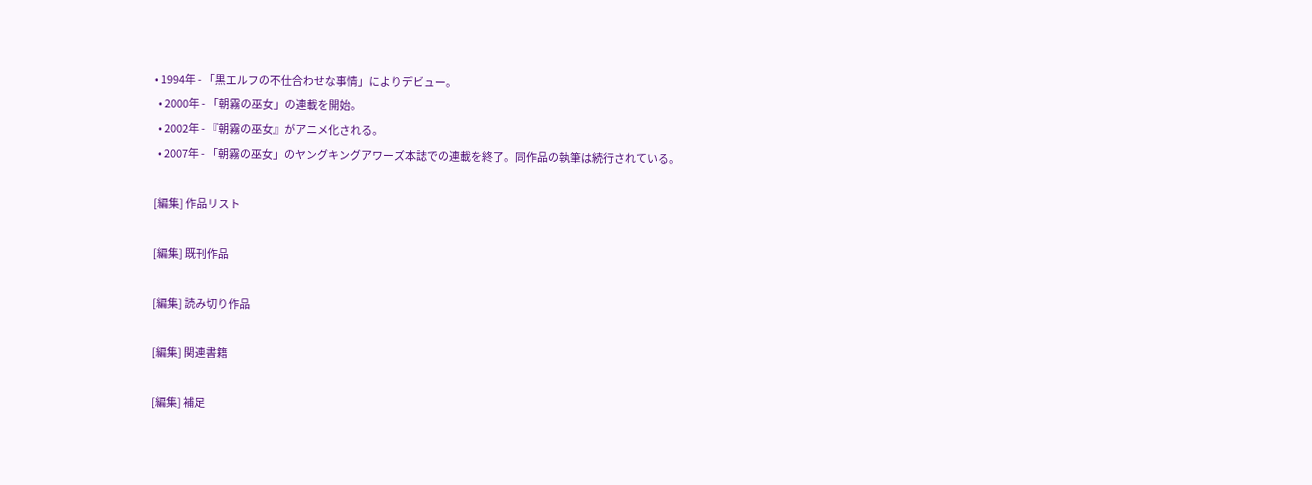• 1994年 - 「黒エルフの不仕合わせな事情」によりデビュー。
  • 2000年 - 「朝霧の巫女」の連載を開始。
  • 2002年 - 『朝霧の巫女』がアニメ化される。
  • 2007年 - 「朝霧の巫女」のヤングキングアワーズ本誌での連載を終了。同作品の執筆は続行されている。

[編集] 作品リスト

[編集] 既刊作品

[編集] 読み切り作品

[編集] 関連書籍

[編集] 補足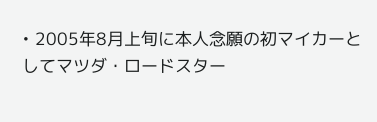• 2005年8月上旬に本人念願の初マイカーとしてマツダ・ロードスター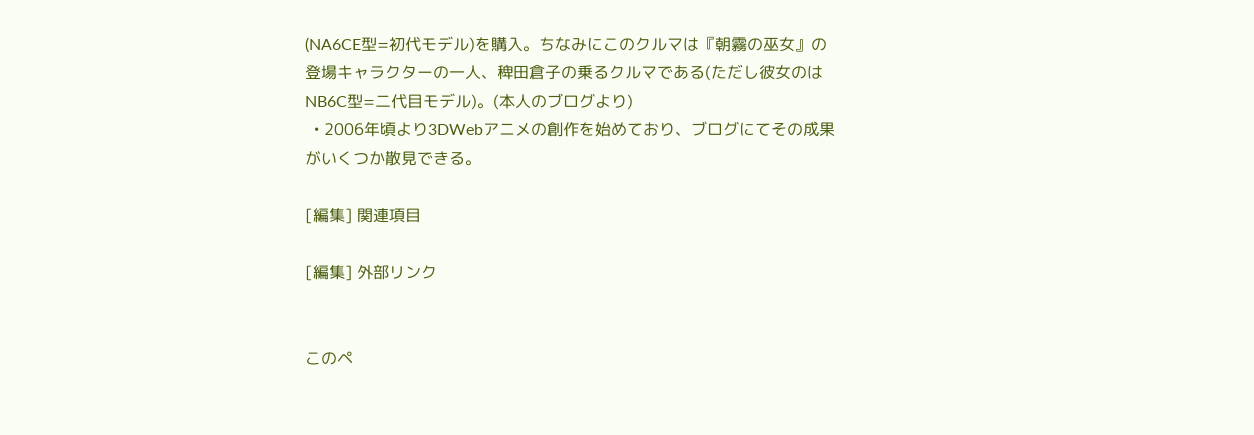(NA6CE型=初代モデル)を購入。ちなみにこのクルマは『朝霧の巫女』の登場キャラクターの一人、稗田倉子の乗るクルマである(ただし彼女のはNB6C型=二代目モデル)。(本人のブログより)
  • 2006年頃より3DWebアニメの創作を始めており、ブログにてその成果がいくつか散見できる。

[編集] 関連項目

[編集] 外部リンク


このペ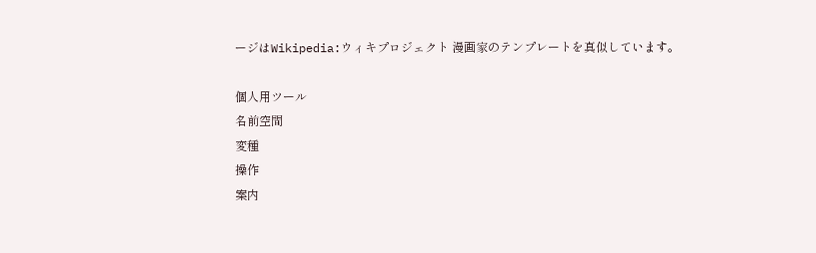ージはWikipedia:ウィキプロジェクト 漫画家のテンプレートを真似しています。

個人用ツール
名前空間
変種
操作
案内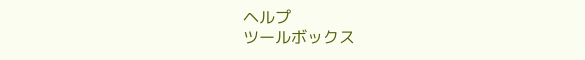ヘルプ
ツールボックス